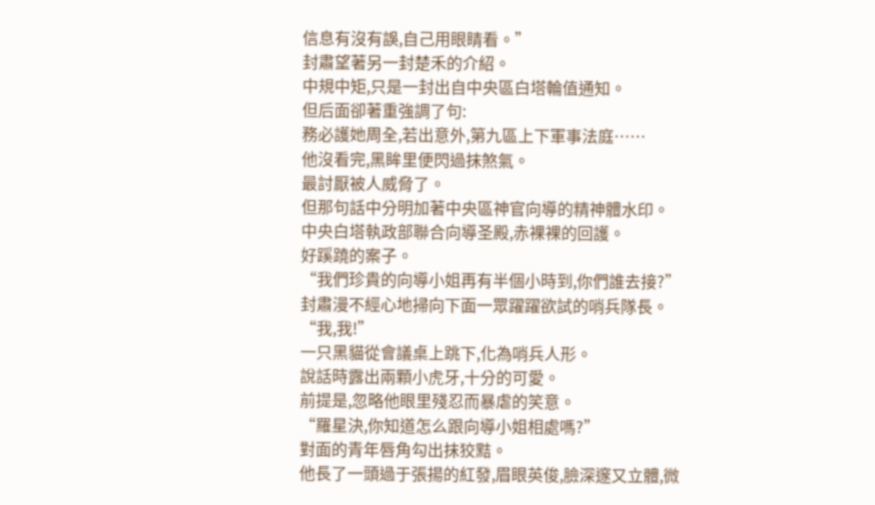信息有沒有誤,自己用眼睛看。”
封肅望著另一封楚禾的介紹。
中規中矩,只是一封出自中央區白塔輪值通知。
但后面卻著重強調了句:
務必護她周全,若出意外,第九區上下軍事法庭……
他沒看完,黑眸里便閃過抹煞氣。
最討厭被人威脅了。
但那句話中分明加著中央區神官向導的精神體水印。
中央白塔執政部聯合向導圣殿,赤裸裸的回護。
好蹊蹺的案子。
“我們珍貴的向導小姐再有半個小時到,你們誰去接?”
封肅漫不經心地掃向下面一眾躍躍欲試的哨兵隊長。
“我,我!”
一只黑貓從會議桌上跳下,化為哨兵人形。
說話時露出兩顆小虎牙,十分的可愛。
前提是,忽略他眼里殘忍而暴虐的笑意。
“羅星決,你知道怎么跟向導小姐相處嗎?”
對面的青年唇角勾出抹狡黠。
他長了一頭過于張揚的紅發,眉眼英俊,臉深邃又立體,微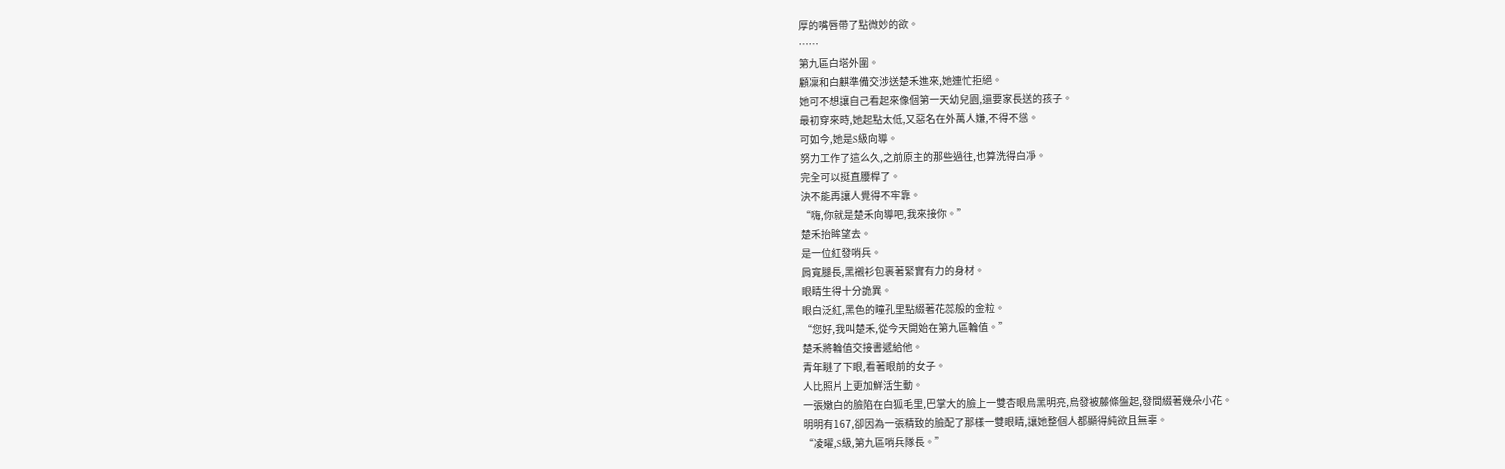厚的嘴唇帶了點微妙的欲。
……
第九區白塔外圍。
顧凜和白麒準備交涉送楚禾進來,她連忙拒絕。
她可不想讓自己看起來像個第一天幼兒園,還要家長送的孩子。
最初穿來時,她起點太低,又惡名在外萬人嫌,不得不慫。
可如今,她是S級向導。
努力工作了這么久,之前原主的那些過往,也算洗得白凈。
完全可以挺直腰桿了。
決不能再讓人覺得不牢靠。
“嗨,你就是楚禾向導吧,我來接你。”
楚禾抬眸望去。
是一位紅發哨兵。
肩寬腿長,黑襯衫包裹著緊實有力的身材。
眼睛生得十分詭異。
眼白泛紅,黑色的瞳孔里點綴著花蕊般的金粒。
“您好,我叫楚禾,從今天開始在第九區輪值。”
楚禾將輪值交接書遞給他。
青年瞇了下眼,看著眼前的女子。
人比照片上更加鮮活生動。
一張嫩白的臉陷在白狐毛里,巴掌大的臉上一雙杏眼烏黑明亮,烏發被藤條盤起,發間綴著幾朵小花。
明明有167,卻因為一張精致的臉配了那樣一雙眼睛,讓她整個人都顯得純欲且無辜。
“凌曜,S級,第九區哨兵隊長。”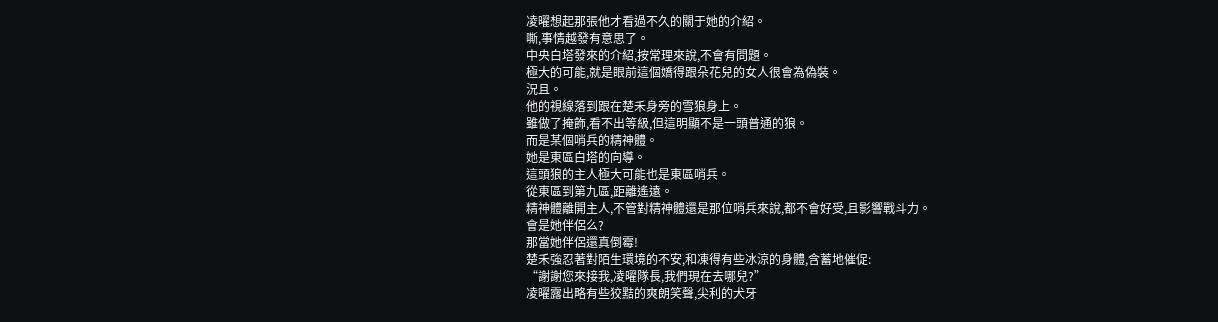凌曜想起那張他才看過不久的關于她的介紹。
嘶,事情越發有意思了。
中央白塔發來的介紹,按常理來說,不會有問題。
極大的可能,就是眼前這個嬌得跟朵花兒的女人很會為偽裝。
況且。
他的視線落到跟在楚禾身旁的雪狼身上。
雖做了掩飾,看不出等級,但這明顯不是一頭普通的狼。
而是某個哨兵的精神體。
她是東區白塔的向導。
這頭狼的主人極大可能也是東區哨兵。
從東區到第九區,距離遙遠。
精神體離開主人,不管對精神體還是那位哨兵來說,都不會好受,且影響戰斗力。
會是她伴侶么?
那當她伴侶還真倒霉!
楚禾強忍著對陌生環境的不安,和凍得有些冰涼的身體,含蓄地催促:
“謝謝您來接我,凌曜隊長,我們現在去哪兒?”
凌曜露出略有些狡黠的爽朗笑聲,尖利的犬牙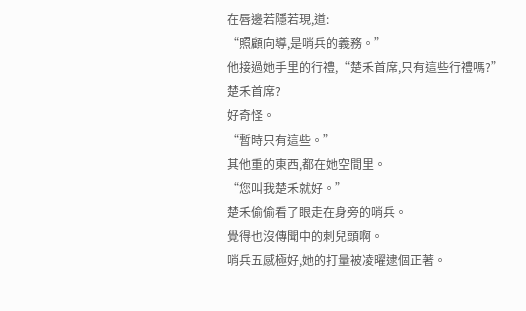在唇邊若隱若現,道:
“照顧向導,是哨兵的義務。”
他接過她手里的行禮,“楚禾首席,只有這些行禮嗎?”
楚禾首席?
好奇怪。
“暫時只有這些。”
其他重的東西,都在她空間里。
“您叫我楚禾就好。”
楚禾偷偷看了眼走在身旁的哨兵。
覺得也沒傳聞中的刺兒頭啊。
哨兵五感極好,她的打量被凌曜逮個正著。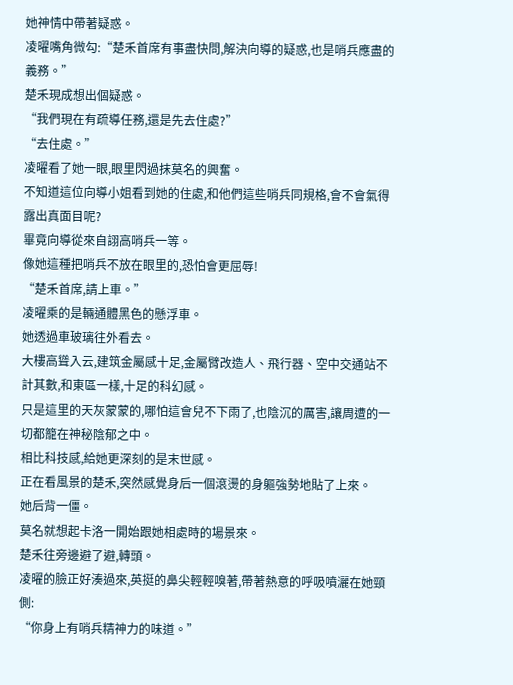她神情中帶著疑惑。
凌曜嘴角微勾:“楚禾首席有事盡快問,解決向導的疑惑,也是哨兵應盡的義務。”
楚禾現成想出個疑惑。
“我們現在有疏導任務,還是先去住處?”
“去住處。”
凌曜看了她一眼,眼里閃過抹莫名的興奮。
不知道這位向導小姐看到她的住處,和他們這些哨兵同規格,會不會氣得露出真面目呢?
畢竟向導從來自詡高哨兵一等。
像她這種把哨兵不放在眼里的,恐怕會更屈辱!
“楚禾首席,請上車。”
凌曜乘的是輛通體黑色的懸浮車。
她透過車玻璃往外看去。
大樓高聳入云,建筑金屬感十足,金屬臂改造人、飛行器、空中交通站不計其數,和東區一樣,十足的科幻感。
只是這里的天灰蒙蒙的,哪怕這會兒不下雨了,也陰沉的厲害,讓周遭的一切都籠在神秘陰郁之中。
相比科技感,給她更深刻的是末世感。
正在看風景的楚禾,突然感覺身后一個滾燙的身軀強勢地貼了上來。
她后背一僵。
莫名就想起卡洛一開始跟她相處時的場景來。
楚禾往旁邊避了避,轉頭。
凌曜的臉正好湊過來,英挺的鼻尖輕輕嗅著,帶著熱意的呼吸噴灑在她頸側:
“你身上有哨兵精神力的味道。”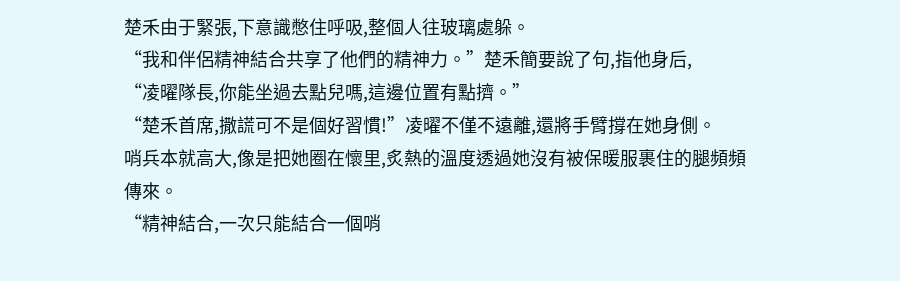楚禾由于緊張,下意識憋住呼吸,整個人往玻璃處躲。
“我和伴侶精神結合共享了他們的精神力。”楚禾簡要說了句,指他身后,
“凌曜隊長,你能坐過去點兒嗎,這邊位置有點擠。”
“楚禾首席,撒謊可不是個好習慣!”凌曜不僅不遠離,還將手臂撐在她身側。
哨兵本就高大,像是把她圈在懷里,炙熱的溫度透過她沒有被保暖服裹住的腿頻頻傳來。
“精神結合,一次只能結合一個哨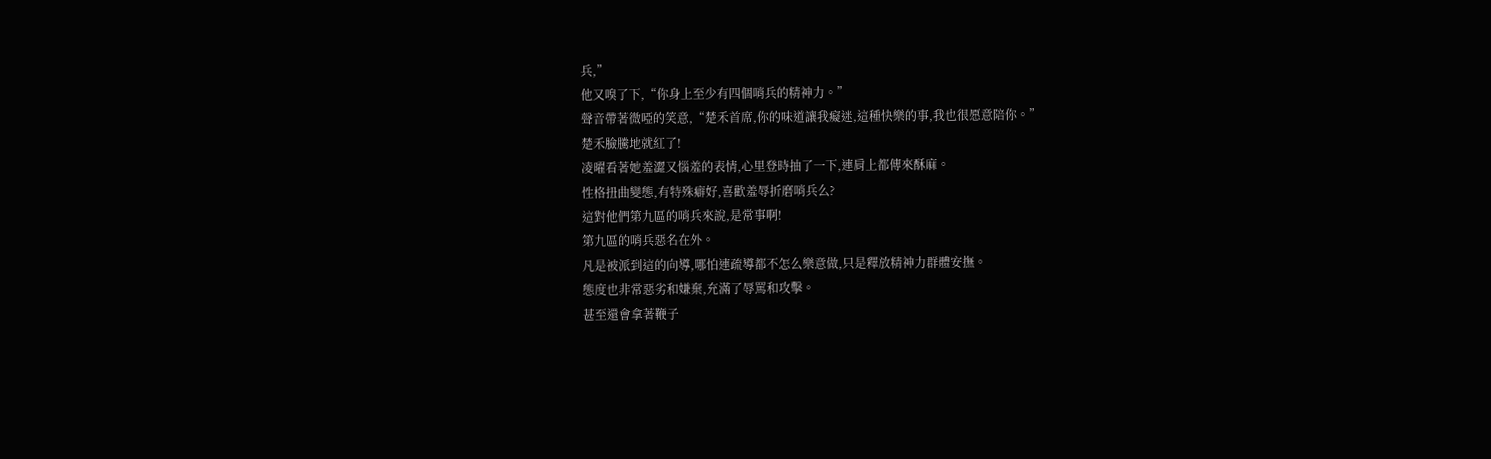兵,”
他又嗅了下,“你身上至少有四個哨兵的精神力。”
聲音帶著微啞的笑意,“楚禾首席,你的味道讓我癡迷,這種快樂的事,我也很愿意陪你。”
楚禾臉騰地就紅了!
凌曜看著她羞澀又惱羞的表情,心里登時抽了一下,連肩上都傳來酥麻。
性格扭曲變態,有特殊癖好,喜歡羞辱折磨哨兵么?
這對他們第九區的哨兵來說,是常事啊!
第九區的哨兵惡名在外。
凡是被派到這的向導,哪怕連疏導都不怎么樂意做,只是釋放精神力群體安撫。
態度也非常惡劣和嫌棄,充滿了辱罵和攻擊。
甚至還會拿著鞭子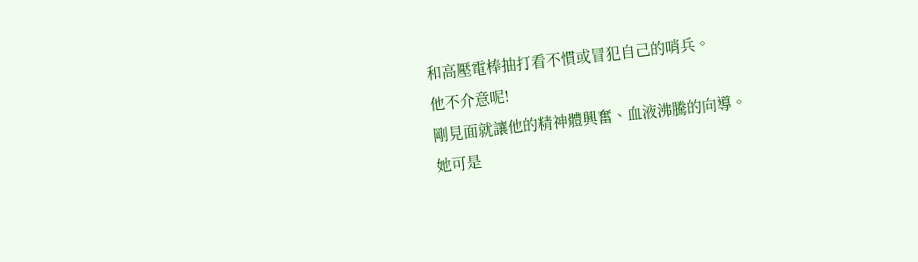和高壓電棒抽打看不慣或冒犯自己的哨兵。
他不介意呢!
剛見面就讓他的精神體興奮、血液沸騰的向導。
她可是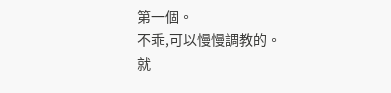第一個。
不乖,可以慢慢調教的。
就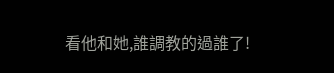看他和她,誰調教的過誰了!